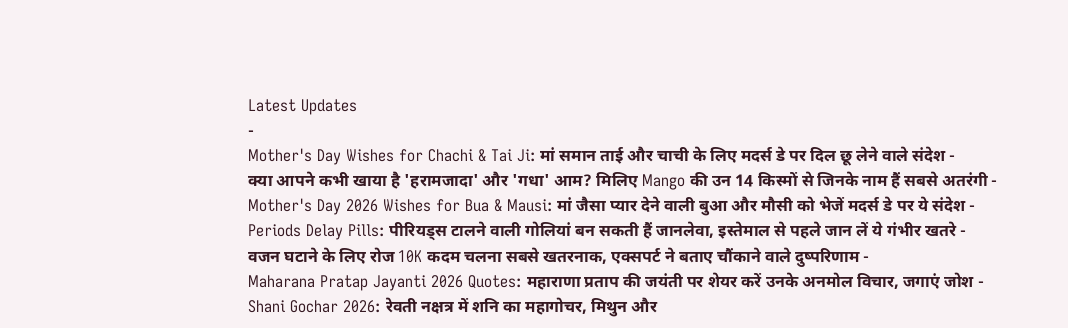Latest Updates
-
Mother's Day Wishes for Chachi & Tai Ji: मां समान ताई और चाची के लिए मदर्स डे पर दिल छू लेने वाले संदेश -
क्या आपने कभी खाया है 'हरामजादा' और 'गधा' आम? मिलिए Mango की उन 14 किस्मों से जिनके नाम हैं सबसे अतरंगी -
Mother's Day 2026 Wishes for Bua & Mausi: मां जैसा प्यार देने वाली बुआ और मौसी को भेजें मदर्स डे पर ये संदेश -
Periods Delay Pills: पीरियड्स टालने वाली गोलियां बन सकती हैं जानलेवा, इस्तेमाल से पहले जान लें ये गंभीर खतरे -
वजन घटाने के लिए रोज 10K कदम चलना सबसे खतरनाक, एक्सपर्ट ने बताए चौंकाने वाले दुष्परिणाम -
Maharana Pratap Jayanti 2026 Quotes: महाराणा प्रताप की जयंती पर शेयर करें उनके अनमोल विचार, जगाएं जोश -
Shani Gochar 2026: रेवती नक्षत्र में शनि का महागोचर, मिथुन और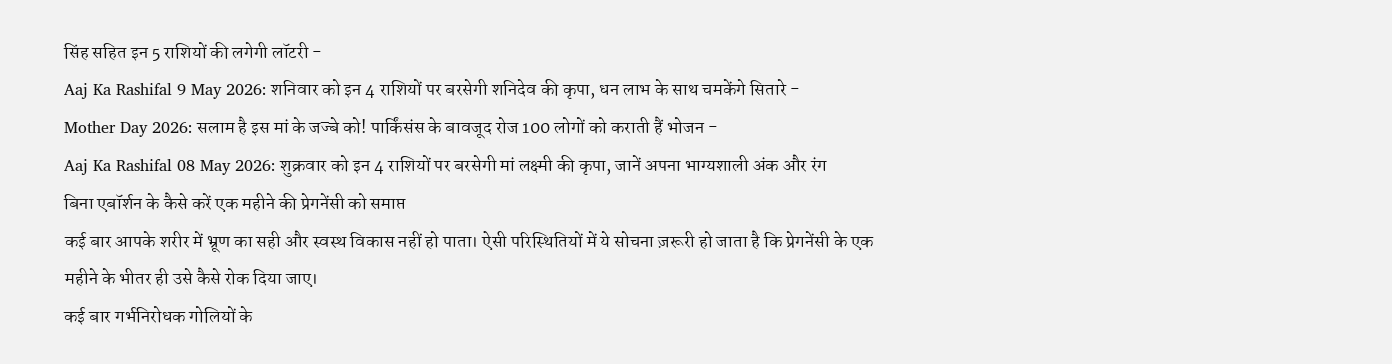सिंह सहित इन 5 राशियों की लगेगी लॉटरी -
Aaj Ka Rashifal 9 May 2026: शनिवार को इन 4 राशियों पर बरसेगी शनिदेव की कृपा, धन लाभ के साथ चमकेंगे सितारे -
Mother Day 2026: सलाम है इस मां के जज्बे को! पार्किंसंस के बावजूद रोज 100 लोगों को कराती हैं भोजन -
Aaj Ka Rashifal 08 May 2026: शुक्रवार को इन 4 राशियों पर बरसेगी मां लक्ष्मी की कृपा, जानें अपना भाग्यशाली अंक और रंग
बिना एबॉर्शन के कैसे करें एक महीने की प्रेगनेंसी को समाप्त
कई बार आपके शरीर में भ्रूण का सही और स्वस्थ विकास नहीं हो पाता। ऐसी परिस्थितियों में ये सोचना ज़रूरी हो जाता है कि प्रेगनेंसी के एक महीने के भीतर ही उसे कैसे रोक दिया जाए।
कई बार गर्भनिरोधक गोलियों के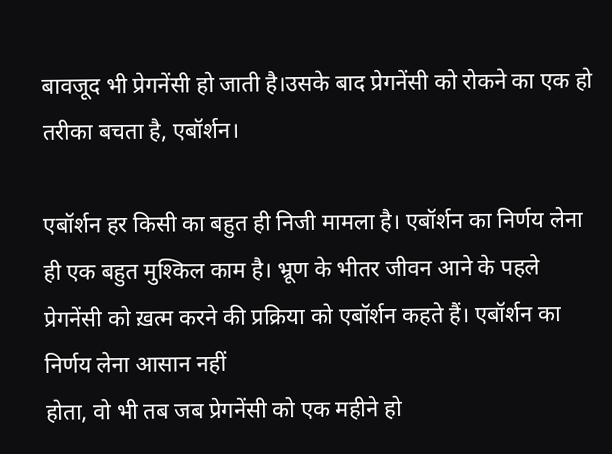बावजूद भी प्रेगनेंसी हो जाती है।उसके बाद प्रेगनेंसी को रोकने का एक हो तरीका बचता है, एबॉर्शन।

एबॉर्शन हर किसी का बहुत ही निजी मामला है। एबॉर्शन का निर्णय लेना ही एक बहुत मुश्किल काम है। भ्रूण के भीतर जीवन आने के पहले प्रेगनेंसी को ख़त्म करने की प्रक्रिया को एबॉर्शन कहते हैं। एबॉर्शन का निर्णय लेना आसान नहीं
होता, वो भी तब जब प्रेगनेंसी को एक महीने हो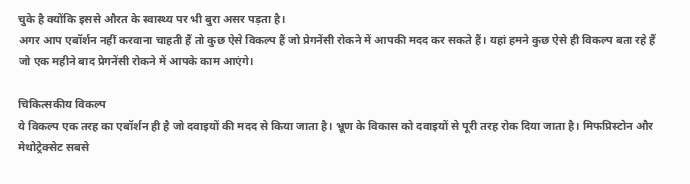चुके है क्योंकि इससे औरत के स्वास्थ्य पर भी बुरा असर पड़ता है।
अगर आप एबॉर्शन नहीं करवाना चाहती हैं तो कुछ ऐसे विकल्प हैं जो प्रेगनेंसी रोकने में आपकी मदद कर सकते हैं। यहां हमने कुछ ऐसे ही विकल्प बता रहे हैं जो एक महीने बाद प्रेगनेंसी रोकने में आपके काम आएंगे।

चिकित्सकीय विकल्प
ये विकल्प एक तरह का एबॉर्शन ही है जो दवाइयों की मदद से किया जाता है। भ्रूण के विकास को दवाइयों से पूरी तरह रोक दिया जाता है। मिफप्रिस्टोन और मेथोट्रेक्सेट सबसे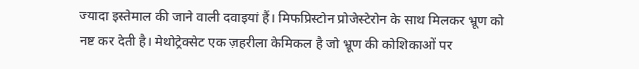ज्यादा इस्तेमाल की जाने वाली दवाइयां हैं। मिफप्रिस्टोन प्रोजेस्टेरोन के साथ मिलकर भ्रूण को नष्ट कर देती है। मेथोट्रेक्सेट एक ज़हरीला केमिकल है जो भ्रूण की कोशिकाओं पर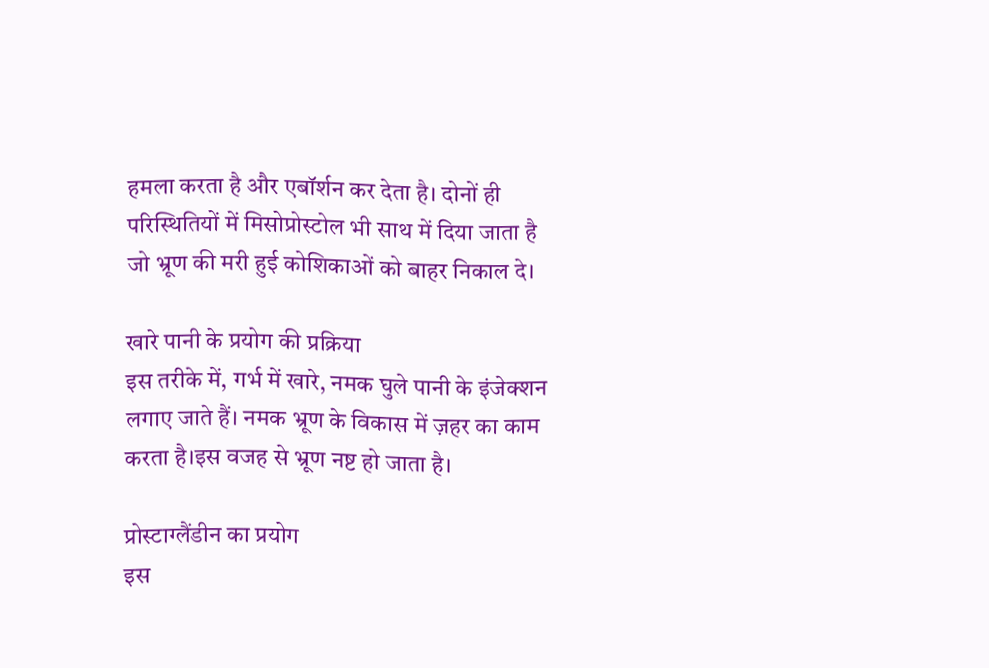हमला करता है और एबॉर्शन कर देता है। दोनों ही परिस्थितियों में मिसोप्रोस्टोल भी साथ में दिया जाता है जो भ्रूण की मरी हुई कोशिकाओं को बाहर निकाल दे।

खारे पानी के प्रयोग की प्रक्रिया
इस तरीके में, गर्भ में खारे, नमक घुले पानी के इंजेक्शन लगाए जाते हैं। नमक भ्रूण के विकास में ज़हर का काम करता है।इस वजह से भ्रूण नष्ट हो जाता है।

प्रोस्टाग्लैंडीन का प्रयोग
इस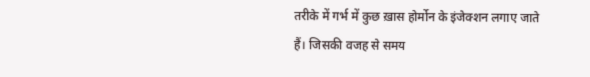तरीके में गर्भ में कुछ ख़ास होर्मोन के इंजेक्शन लगाए जाते हैं। जिसकी वजह से समय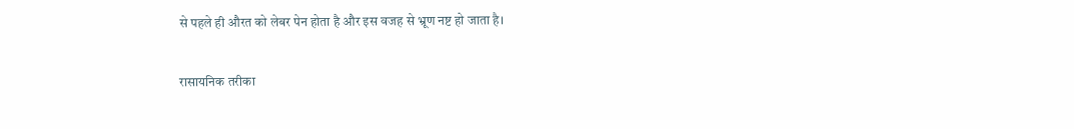से पहले ही औरत को लेबर पेन होता है और इस वजह से भ्रूण नष्ट हो जाता है।

रासायनिक तरीका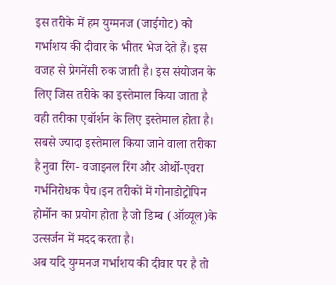इस तरीके में हम युग्मनज (जाईगोट) को गर्भाशय की दीवार के भीतर भेज देते हैं। इस वजह से प्रेगनेंसी रुक जाती है। इस संयोजन के लिए जिस तरीके का इस्तेमाल किया जाता है वही तरीका एबॉर्शन के लिए इस्तेमाल होता है। सबसे ज्यादा इस्तेमाल किया जाने वाला तरीका है नुवा रिंग- वजाइनल रिंग और ओर्थो-एवरा गर्भनिरोधक पैच।इन तरीकों में गोनाडोट्रोपिन होर्मोन का प्रयोग होता है जो डिम्ब (ऑव्यूल)के उत्सर्जन में मदद करता है।
अब यदि युग्मनज गर्भाशय की दीवार पर है तो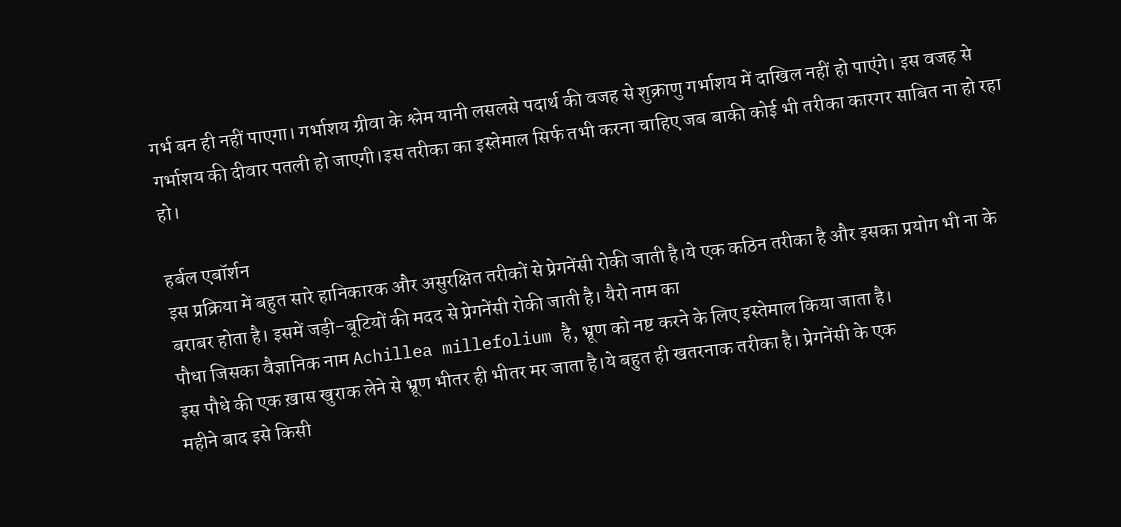गर्भ बन ही नहीं पाएगा। गर्भाशय ग्रीवा के श्लेम यानी लसलसे पदार्थ की वजह से शुक्राणु गर्भाशय में दाखिल नहीं हो पाएंगे। इस वजह से गर्भाशय की दीवार पतली हो जाएगी।इस तरीका का इस्तेमाल सिर्फ तभी करना चाहिए जब बाकी कोई भी तरीका कारगर साबित ना हो रहा हो।

हर्बल एबॉर्शन
इस प्रक्रिया में बहुत सारे हानिकारक और असुरक्षित तरीकों से प्रेगनेंसी रोकी जाती है।ये एक कठिन तरीका है और इसका प्रयोग भी ना के बराबर होता है। इसमें जड़ी-बूटियों की मदद से प्रेगनेंसी रोकी जाती है। यैरो नाम का
पौधा जिसका वैज्ञानिक नाम Achillea millefolium है, भ्रूण को नष्ट करने के लिए इस्तेमाल किया जाता है।
इस पौधे की एक ख़ास खुराक लेने से भ्रूण भीतर ही भीतर मर जाता है।ये बहुत ही खतरनाक तरीका है। प्रेगनेंसी के एक
महीने बाद इसे किसी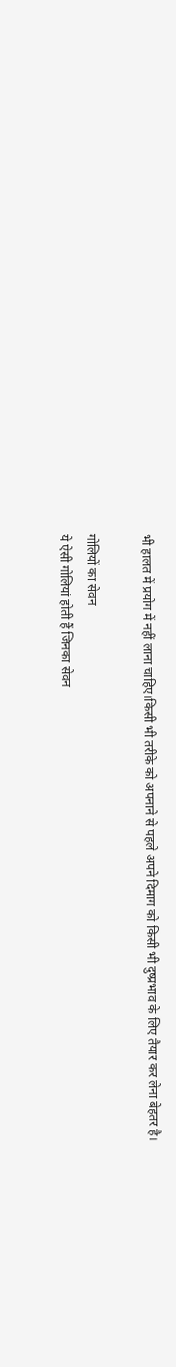भी हालत में प्रयोग में नहीं लाना चाहिए।किसी भी तरीके को अपनाने से पहले अपने दिमाग को किसी भी दुष्प्रभाव के लिए तैयार कर लेना बेहतर है।

गोलियों का सेवन
ये ऐसी गोलियां होती हैं जिनका सेवन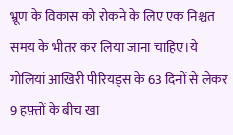भ्रूण के विकास को रोकने के लिए एक निश्चत समय के भीतर कर लिया जाना चाहिए।ये गोलियां आखिरी पीरियड्स के 63 दिनों से लेकर 9 हफ़्तों के बीच खा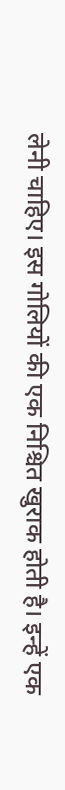लेनी चाहिए। इस गोलियों की एक निश्चित खुराक होती है। इन्हें एक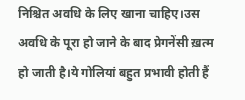निश्चित अवधि के लिए खाना चाहिए।उस अवधि के पूरा हो जाने के बाद प्रेगनेंसी ख़त्म हो जाती है।ये गोलियां बहुत प्रभावी होती हैं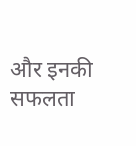और इनकी सफलता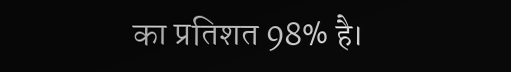का प्रतिशत 98% है।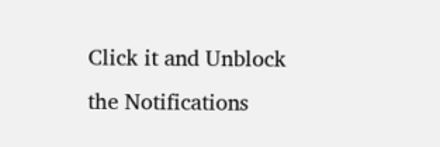Click it and Unblock the Notifications